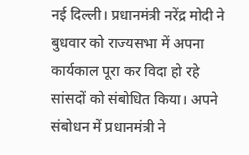नई दिल्ली। प्रधानमंत्री नरेंद्र मोदी ने बुधवार को राज्यसभा में अपना कार्यकाल पूरा कर विदा हो रहे सांसदों को संबोधित किया। अपने संबोधन में प्रधानमंत्री ने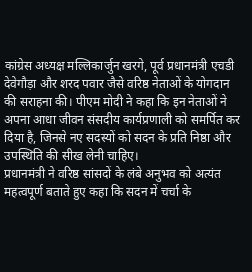कांग्रेस अध्यक्ष मल्लिकार्जुन खरगे, पूर्व प्रधानमंत्री एचडी देवेगौड़ा और शरद पवार जैसे वरिष्ठ नेताओं के योगदान की सराहना की। पीएम मोदी ने कहा कि इन नेताओं ने अपना आधा जीवन संसदीय कार्यप्रणाली को समर्पित कर दिया है, जिनसे नए सदस्यों को सदन के प्रति निष्ठा और उपस्थिति की सीख लेनी चाहिए।
प्रधानमंत्री ने वरिष्ठ सांसदों के लंबे अनुभव को अत्यंत महत्वपूर्ण बताते हुए कहा कि सदन में चर्चा के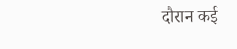दौरान कई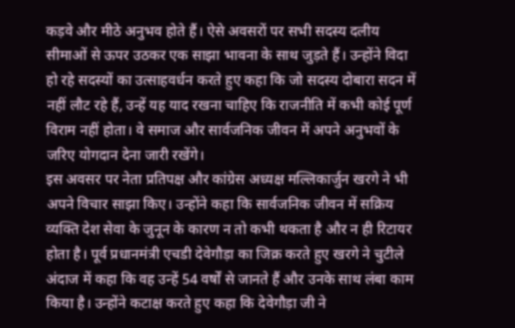कड़वे और मीठे अनुभव होते हैं। ऐसे अवसरों पर सभी सदस्य दलीय सीमाओं से ऊपर उठकर एक साझा भावना के साथ जुड़ते हैं। उन्होंने विदा हो रहे सदस्यों का उत्साहवर्धन करते हुए कहा कि जो सदस्य दोबारा सदन में नहीं लौट रहे हैं, उन्हें यह याद रखना चाहिए कि राजनीति में कभी कोई पूर्ण विराम नहीं होता। वे समाज और सार्वजनिक जीवन में अपने अनुभवों के जरिए योगदान देना जारी रखेंगे।
इस अवसर पर नेता प्रतिपक्ष और कांग्रेस अध्यक्ष मल्लिकार्जुन खरगे ने भी अपने विचार साझा किए। उन्होंने कहा कि सार्वजनिक जीवन में सक्रिय व्यक्ति देश सेवा के जुनून के कारण न तो कभी थकता है और न ही रिटायर होता है। पूर्व प्रधानमंत्री एचडी देवेगौड़ा का जिक्र करते हुए खरगे ने चुटीले अंदाज में कहा कि वह उन्हें 54 वर्षों से जानते हैं और उनके साथ लंबा काम किया है। उन्होंने कटाक्ष करते हुए कहा कि देवेगौड़ा जी ने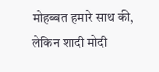मोहब्बत हमारे साथ की, लेकिन शादी मोदी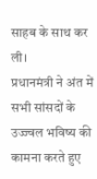साहब के साथ कर ली।
प्रधानमंत्री ने अंत में सभी सांसदों के उज्ज्वल भविष्य की कामना करते हुए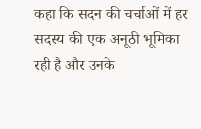कहा कि सदन की चर्चाओं में हर सदस्य की एक अनूठी भूमिका रही है और उनके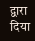द्वारा दिया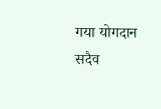गया योगदान सदैव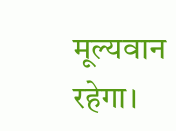मूल्यवान रहेगा।